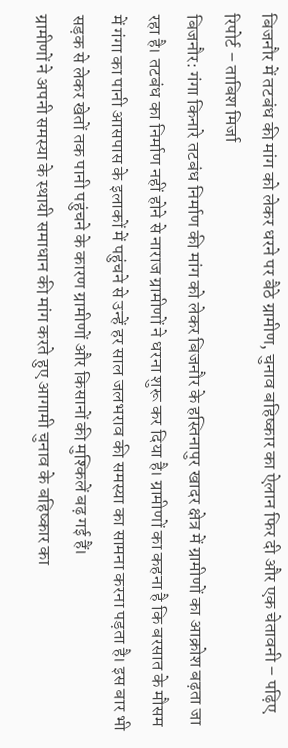बिजनौर में तटबंध की मांग को लेकर धरने पर बैठे ग्रामीण, चुनाव बहिष्कार का ऐलान फिर दी और एक चेतावनी – पढ़िए
रिपोर्ट – ताबिश मिर्जा
बिजनौर: गंगा किनारे तटबंध निर्माण की मांग को लेकर बिजनौर के हस्तिनापुर खादर क्षेत्र में ग्रामीणों का आक्रोश बढ़ता जा रहा है। तटबंध का निर्माण नहीं होने से नाराज ग्रामीणों ने धरना शुरू कर दिया है। ग्रामीणों का कहना है कि बरसात के मौसम में गंगा का पानी आसपास के इलाकों में पहुंचने से उन्हें हर साल जलभराव की समस्या का सामना करना पड़ता है। इस बार भी सड़क से लेकर खेतों तक पानी पहुंचने के कारण ग्रामीणों और किसानों की मुश्किलें बढ़ गई हैं।
ग्रामीणों ने अपनी समस्या के स्थायी समाधान की मांग करते हुए आगामी चुनाव के बहिष्कार का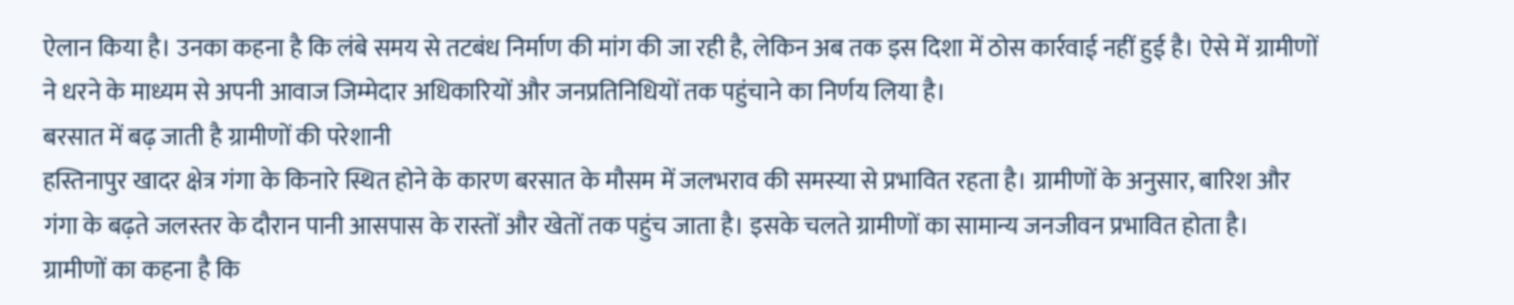ऐलान किया है। उनका कहना है कि लंबे समय से तटबंध निर्माण की मांग की जा रही है, लेकिन अब तक इस दिशा में ठोस कार्रवाई नहीं हुई है। ऐसे में ग्रामीणों ने धरने के माध्यम से अपनी आवाज जिम्मेदार अधिकारियों और जनप्रतिनिधियों तक पहुंचाने का निर्णय लिया है।
बरसात में बढ़ जाती है ग्रामीणों की परेशानी
हस्तिनापुर खादर क्षेत्र गंगा के किनारे स्थित होने के कारण बरसात के मौसम में जलभराव की समस्या से प्रभावित रहता है। ग्रामीणों के अनुसार, बारिश और गंगा के बढ़ते जलस्तर के दौरान पानी आसपास के रास्तों और खेतों तक पहुंच जाता है। इसके चलते ग्रामीणों का सामान्य जनजीवन प्रभावित होता है।
ग्रामीणों का कहना है कि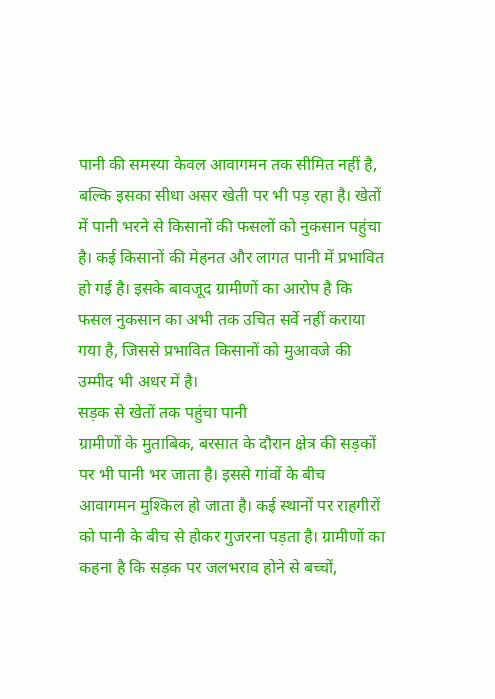पानी की समस्या केवल आवागमन तक सीमित नहीं है, बल्कि इसका सीधा असर खेती पर भी पड़ रहा है। खेतों में पानी भरने से किसानों की फसलों को नुकसान पहुंचा है। कई किसानों की मेहनत और लागत पानी में प्रभावित हो गई है। इसके बावजूद ग्रामीणों का आरोप है कि फसल नुकसान का अभी तक उचित सर्वे नहीं कराया गया है, जिससे प्रभावित किसानों को मुआवजे की उम्मीद भी अधर में है।
सड़क से खेतों तक पहुंचा पानी
ग्रामीणों के मुताबिक, बरसात के दौरान क्षेत्र की सड़कों पर भी पानी भर जाता है। इससे गांवों के बीच आवागमन मुश्किल हो जाता है। कई स्थानों पर राहगीरों को पानी के बीच से होकर गुजरना पड़ता है। ग्रामीणों का कहना है कि सड़क पर जलभराव होने से बच्चों,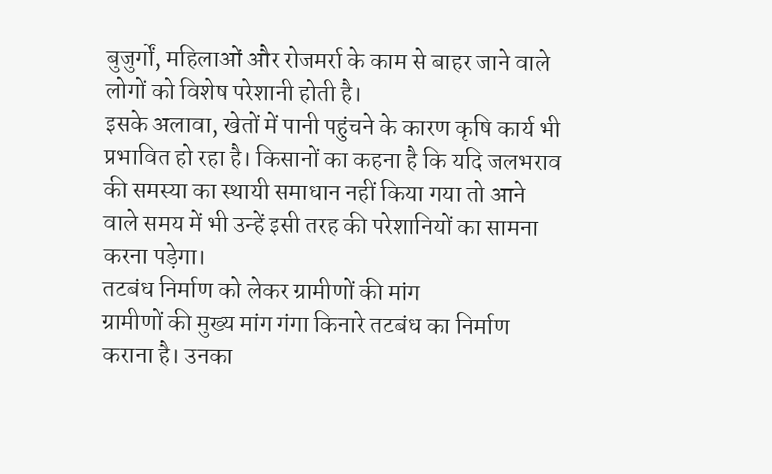बुजुर्गों, महिलाओं और रोजमर्रा के काम से बाहर जाने वाले लोगों को विशेष परेशानी होती है।
इसके अलावा, खेतों में पानी पहुंचने के कारण कृषि कार्य भी प्रभावित हो रहा है। किसानों का कहना है कि यदि जलभराव की समस्या का स्थायी समाधान नहीं किया गया तो आने वाले समय में भी उन्हें इसी तरह की परेशानियों का सामना करना पड़ेगा।
तटबंध निर्माण को लेकर ग्रामीणों की मांग
ग्रामीणों की मुख्य मांग गंगा किनारे तटबंध का निर्माण कराना है। उनका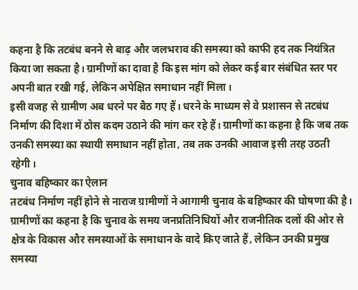कहना है कि तटबंध बनने से बाढ़ और जलभराव की समस्या को काफी हद तक नियंत्रित किया जा सकता है। ग्रामीणों का दावा है कि इस मांग को लेकर कई बार संबंधित स्तर पर अपनी बात रखी गई, लेकिन अपेक्षित समाधान नहीं मिला।
इसी वजह से ग्रामीण अब धरने पर बैठ गए हैं। धरने के माध्यम से वे प्रशासन से तटबंध निर्माण की दिशा में ठोस कदम उठाने की मांग कर रहे हैं। ग्रामीणों का कहना है कि जब तक उनकी समस्या का स्थायी समाधान नहीं होता, तब तक उनकी आवाज इसी तरह उठती रहेगी।
चुनाव बहिष्कार का ऐलान
तटबंध निर्माण नहीं होने से नाराज ग्रामीणों ने आगामी चुनाव के बहिष्कार की घोषणा की है। ग्रामीणों का कहना है कि चुनाव के समय जनप्रतिनिधियों और राजनीतिक दलों की ओर से क्षेत्र के विकास और समस्याओं के समाधान के वादे किए जाते हैं, लेकिन उनकी प्रमुख समस्या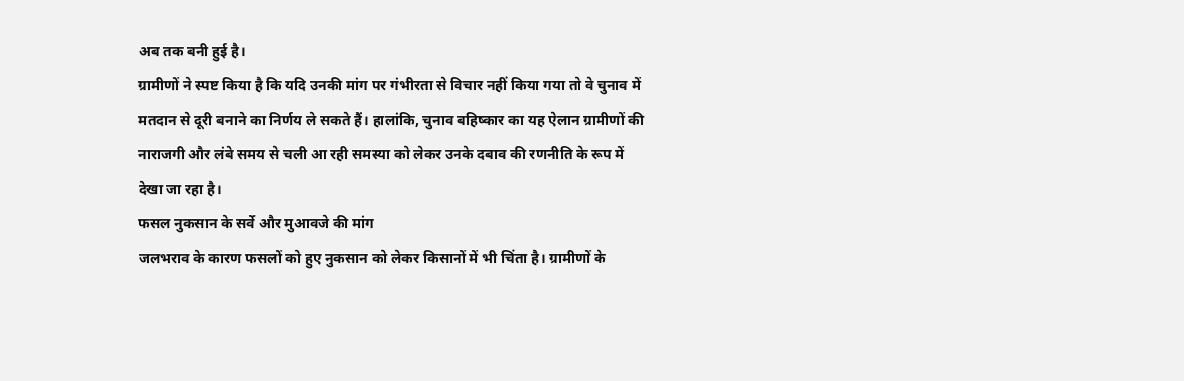अब तक बनी हुई है।
ग्रामीणों ने स्पष्ट किया है कि यदि उनकी मांग पर गंभीरता से विचार नहीं किया गया तो वे चुनाव में मतदान से दूरी बनाने का निर्णय ले सकते हैं। हालांकि, चुनाव बहिष्कार का यह ऐलान ग्रामीणों की नाराजगी और लंबे समय से चली आ रही समस्या को लेकर उनके दबाव की रणनीति के रूप में देखा जा रहा है।
फसल नुकसान के सर्वे और मुआवजे की मांग
जलभराव के कारण फसलों को हुए नुकसान को लेकर किसानों में भी चिंता है। ग्रामीणों के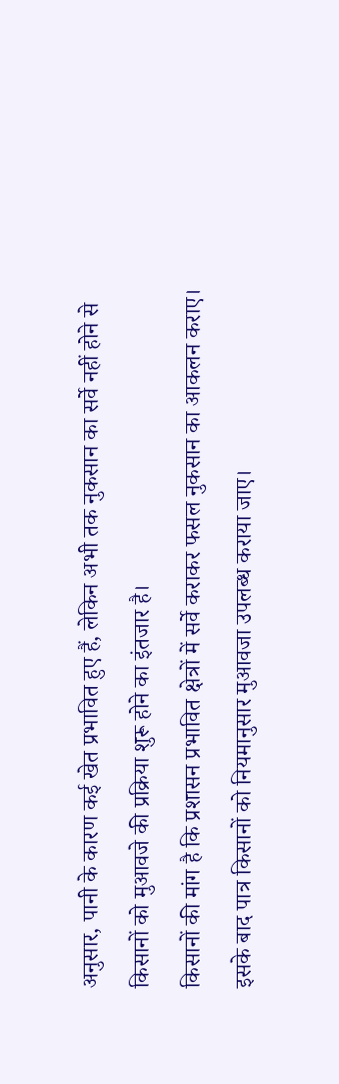अनुसार, पानी के कारण कई खेत प्रभावित हुए हैं, लेकिन अभी तक नुकसान का सर्वे नहीं होने से किसानों को मुआवजे की प्रक्रिया शुरू होने का इंतजार है।
किसानों की मांग है कि प्रशासन प्रभावित क्षेत्रों में सर्वे कराकर फसल नुकसान का आकलन कराए। इसके बाद पात्र किसानों को नियमानुसार मुआवजा उपलब्ध कराया जाए।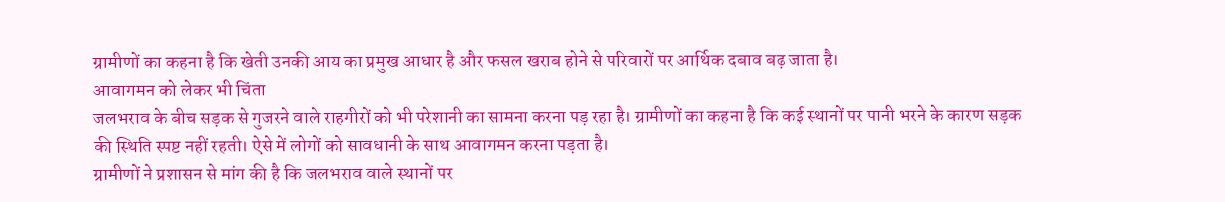ग्रामीणों का कहना है कि खेती उनकी आय का प्रमुख आधार है और फसल खराब होने से परिवारों पर आर्थिक दबाव बढ़ जाता है।
आवागमन को लेकर भी चिंता
जलभराव के बीच सड़क से गुजरने वाले राहगीरों को भी परेशानी का सामना करना पड़ रहा है। ग्रामीणों का कहना है कि कई स्थानों पर पानी भरने के कारण सड़क की स्थिति स्पष्ट नहीं रहती। ऐसे में लोगों को सावधानी के साथ आवागमन करना पड़ता है।
ग्रामीणों ने प्रशासन से मांग की है कि जलभराव वाले स्थानों पर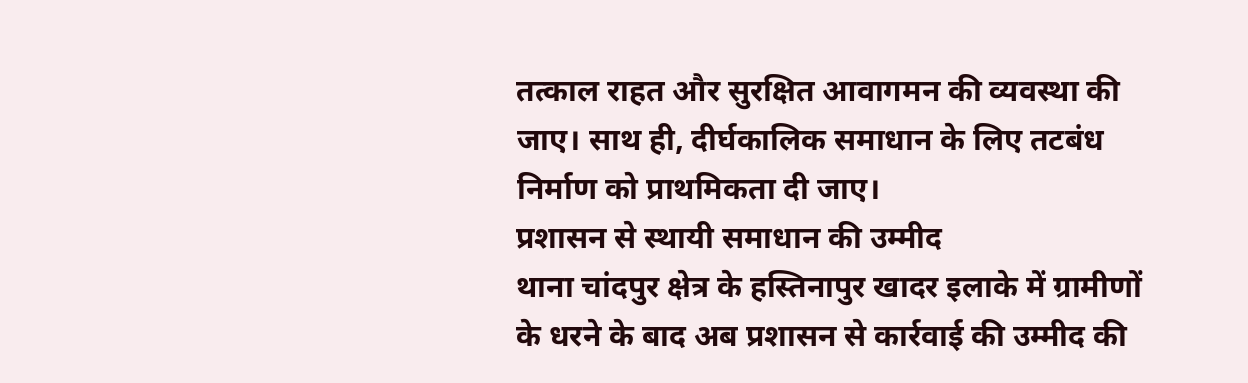तत्काल राहत और सुरक्षित आवागमन की व्यवस्था की जाए। साथ ही, दीर्घकालिक समाधान के लिए तटबंध निर्माण को प्राथमिकता दी जाए।
प्रशासन से स्थायी समाधान की उम्मीद
थाना चांदपुर क्षेत्र के हस्तिनापुर खादर इलाके में ग्रामीणों के धरने के बाद अब प्रशासन से कार्रवाई की उम्मीद की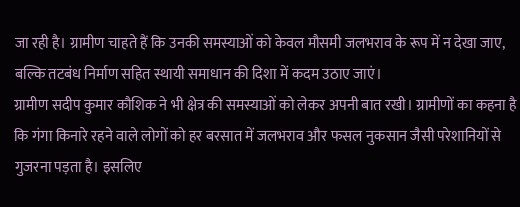जा रही है। ग्रामीण चाहते हैं कि उनकी समस्याओं को केवल मौसमी जलभराव के रूप में न देखा जाए, बल्कि तटबंध निर्माण सहित स्थायी समाधान की दिशा में कदम उठाए जाएं।
ग्रामीण सदीप कुमार कौशिक ने भी क्षेत्र की समस्याओं को लेकर अपनी बात रखी। ग्रामीणों का कहना है कि गंगा किनारे रहने वाले लोगों को हर बरसात में जलभराव और फसल नुकसान जैसी परेशानियों से गुजरना पड़ता है। इसलिए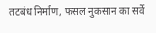तटबंध निर्माण, फसल नुकसान का सर्वे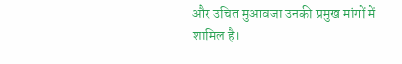और उचित मुआवजा उनकी प्रमुख मांगों में शामिल है।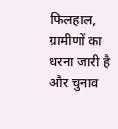फिलहाल, ग्रामीणों का धरना जारी है और चुनाव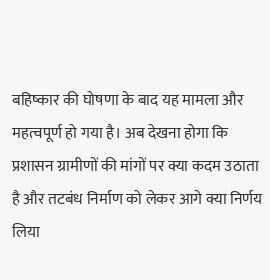बहिष्कार की घोषणा के बाद यह मामला और महत्वपूर्ण हो गया है। अब देखना होगा कि प्रशासन ग्रामीणों की मांगों पर क्या कदम उठाता है और तटबंध निर्माण को लेकर आगे क्या निर्णय लिया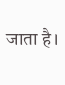जाता है।